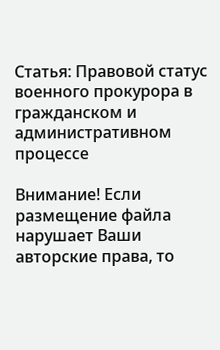Статья: Правовой статус военного прокурора в гражданском и административном процессе

Внимание! Если размещение файла нарушает Ваши авторские права, то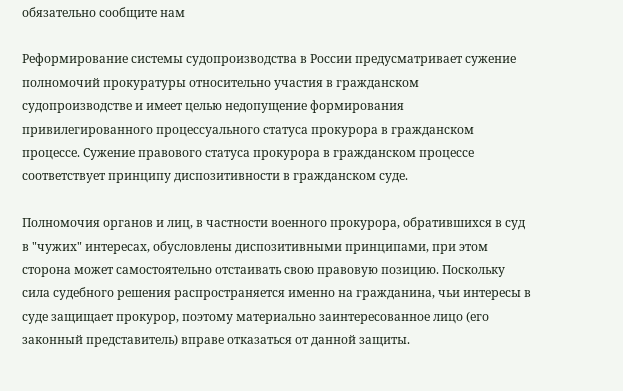обязательно сообщите нам

Реформирование системы судопроизводства в России предусматривает сужение полномочий прокуратуры относительно участия в гражданском судопроизводстве и имеет целью недопущение формирования привилегированного процессуального статуса прокурора в гражданском процессе. Сужение правового статуса прокурора в гражданском процессе соответствует принципу диспозитивности в гражданском суде.

Полномочия органов и лиц, в частности военного прокурора, обратившихся в суд в "чужих" интересах, обусловлены диспозитивными принципами, при этом сторона может самостоятельно отстаивать свою правовую позицию. Поскольку сила судебного решения распространяется именно на гражданина, чьи интересы в суде защищает прокурор, поэтому материально заинтересованное лицо (его законный представитель) вправе отказаться от данной защиты.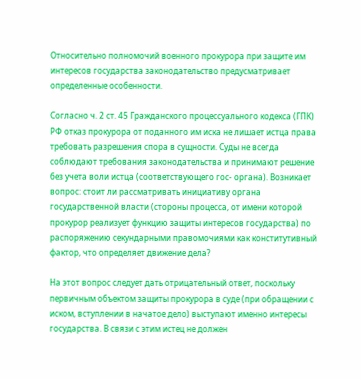Относительно полномочий военного прокурора при защите им интересов государства законодательство предусматривает определенные особенности.

Согласно ч. 2 ст. 45 Гражданского процессуального кодекса (ГПК) РФ отказ прокурора от поданного им иска не лишает истца права требовать разрешения спора в сущности. Суды не всегда соблюдают требования законодательства и принимают решение без учета воли истца (соответствующего гос- органа). Возникает вопрос: стоит ли рассматривать инициативу органа государственной власти (стороны процесса, от имени которой прокурор реализует функцию защиты интересов государства) по распоряжению секундарными правомочиями как конститутивный фактор, что определяет движение дела?

На этот вопрос следует дать отрицательный ответ, поскольку первичным объектом защиты прокурора в суде (при обращении с иском, вступлении в начатое дело) выступают именно интересы государства. В связи с этим истец не должен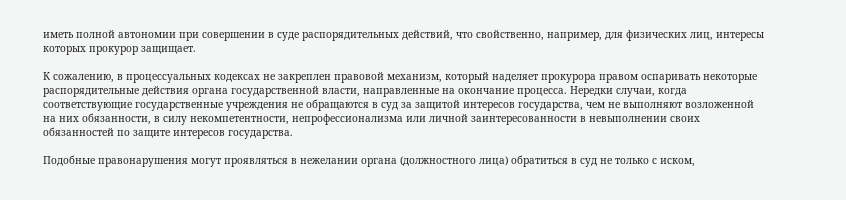иметь полной автономии при совершении в суде распорядительных действий, что свойственно, например, для физических лиц, интересы которых прокурор защищает.

К сожалению, в процессуальных кодексах не закреплен правовой механизм, который наделяет прокурора правом оспаривать некоторые распорядительные действия органа государственной власти, направленные на окончание процесса. Нередки случаи, когда соответствующие государственные учреждения не обращаются в суд за защитой интересов государства, чем не выполняют возложенной на них обязанности, в силу некомпетентности, непрофессионализма или личной заинтересованности в невыполнении своих обязанностей по защите интересов государства.

Подобные правонарушения могут проявляться в нежелании органа (должностного лица) обратиться в суд не только с иском,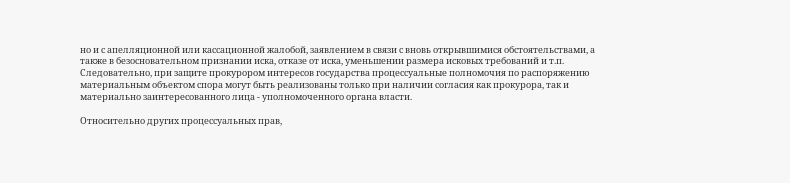но и с апелляционной или кассационной жалобой, заявлением в связи с вновь открывшимися обстоятельствами, а также в безосновательном признании иска, отказе от иска, уменьшении размера исковых требований и т.п. Следовательно, при защите прокурором интересов государства процессуальные полномочия по распоряжению материальным объектом спора могут быть реализованы только при наличии согласия как прокурора, так и материально заинтересованного лица - уполномоченного органа власти.

Относительно других процессуальных прав,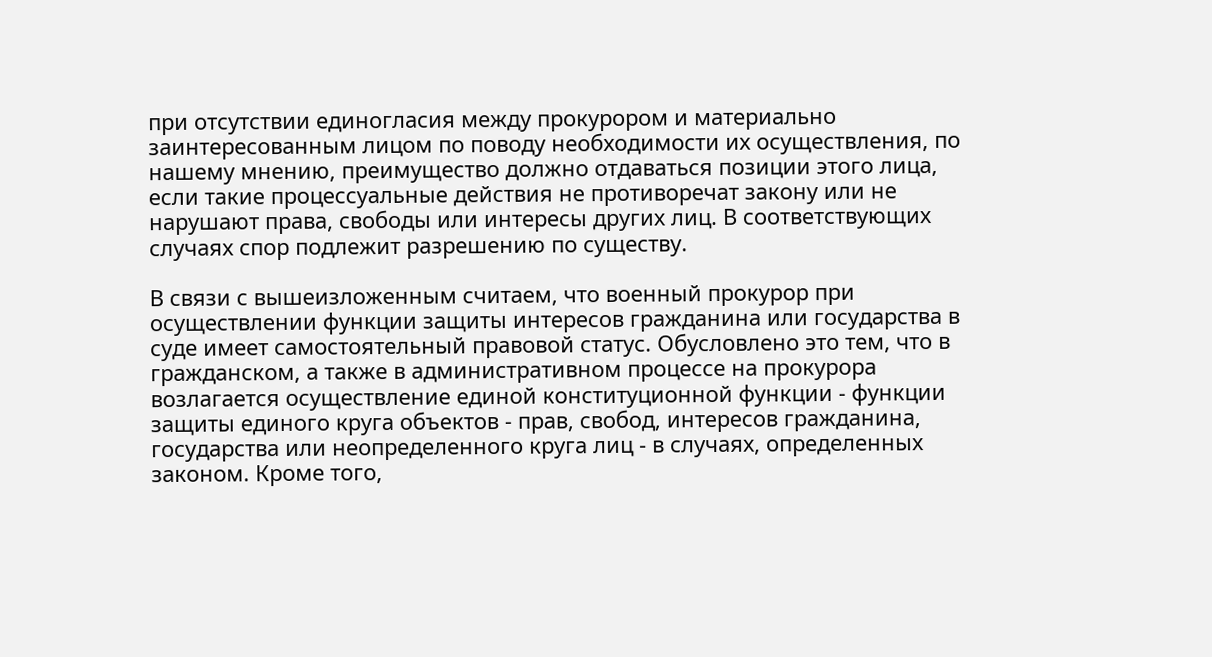при отсутствии единогласия между прокурором и материально заинтересованным лицом по поводу необходимости их осуществления, по нашему мнению, преимущество должно отдаваться позиции этого лица, если такие процессуальные действия не противоречат закону или не нарушают права, свободы или интересы других лиц. В соответствующих случаях спор подлежит разрешению по существу.

В связи с вышеизложенным считаем, что военный прокурор при осуществлении функции защиты интересов гражданина или государства в суде имеет самостоятельный правовой статус. Обусловлено это тем, что в гражданском, а также в административном процессе на прокурора возлагается осуществление единой конституционной функции - функции защиты единого круга объектов - прав, свобод, интересов гражданина, государства или неопределенного круга лиц - в случаях, определенных законом. Кроме того,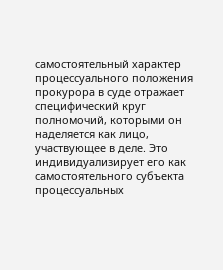самостоятельный характер процессуального положения прокурора в суде отражает специфический круг полномочий, которыми он наделяется как лицо, участвующее в деле. Это индивидуализирует его как самостоятельного субъекта процессуальных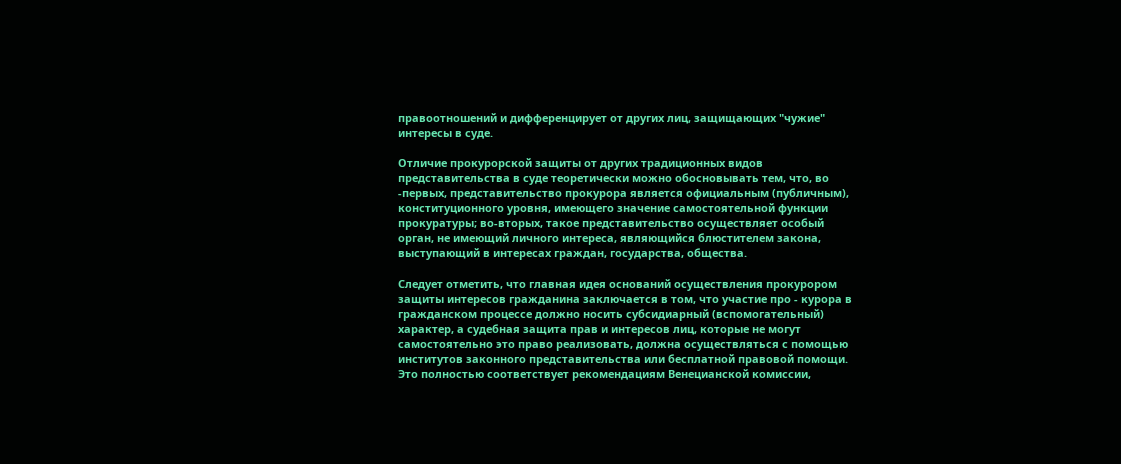правоотношений и дифференцирует от других лиц, защищающих "чужие" интересы в суде.

Отличие прокурорской защиты от других традиционных видов представительства в суде теоретически можно обосновывать тем, что, во -первых, представительство прокурора является официальным (публичным), конституционного уровня, имеющего значение самостоятельной функции прокуратуры; во-вторых, такое представительство осуществляет особый орган, не имеющий личного интереса, являющийся блюстителем закона, выступающий в интересах граждан, государства, общества.

Следует отметить, что главная идея оснований осуществления прокурором защиты интересов гражданина заключается в том, что участие про - курора в гражданском процессе должно носить субсидиарный (вспомогательный) характер, а судебная защита прав и интересов лиц, которые не могут самостоятельно это право реализовать, должна осуществляться с помощью институтов законного представительства или бесплатной правовой помощи. Это полностью соответствует рекомендациям Венецианской комиссии,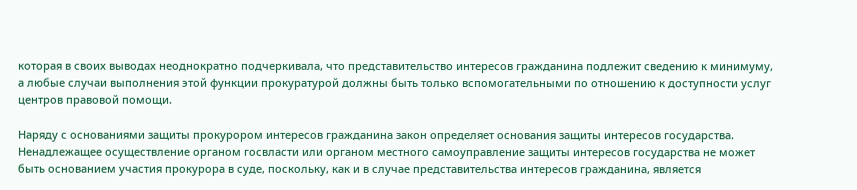которая в своих выводах неоднократно подчеркивала, что представительство интересов гражданина подлежит сведению к минимуму, а любые случаи выполнения этой функции прокуратурой должны быть только вспомогательными по отношению к доступности услуг центров правовой помощи.

Наряду с основаниями защиты прокурором интересов гражданина закон определяет основания защиты интересов государства. Ненадлежащее осуществление органом госвласти или органом местного самоуправление защиты интересов государства не может быть основанием участия прокурора в суде, поскольку, как и в случае представительства интересов гражданина, является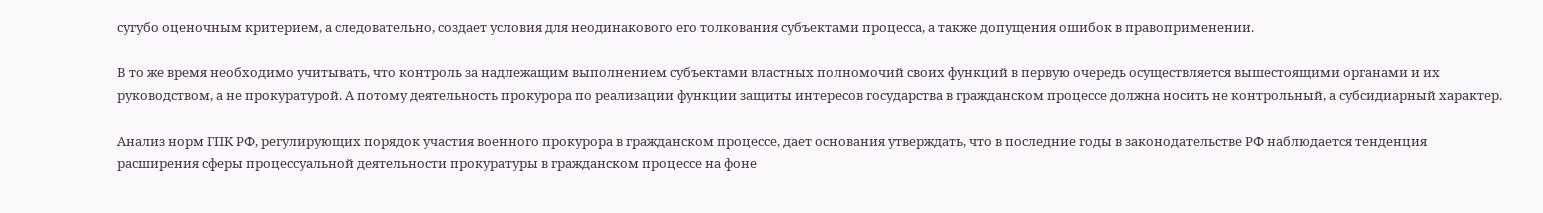сугубо оценочным критерием, а следовательно, создает условия для неодинакового его толкования субъектами процесса, а также допущения ошибок в правоприменении.

В то же время необходимо учитывать, что контроль за надлежащим выполнением субъектами властных полномочий своих функций в первую очередь осуществляется вышестоящими органами и их руководством, а не прокуратурой. А потому деятельность прокурора по реализации функции защиты интересов государства в гражданском процессе должна носить не контрольный, а субсидиарный характер.

Анализ норм ГПК РФ, регулирующих порядок участия военного прокурора в гражданском процессе, дает основания утверждать, что в последние годы в законодательстве РФ наблюдается тенденция расширения сферы процессуальной деятельности прокуратуры в гражданском процессе на фоне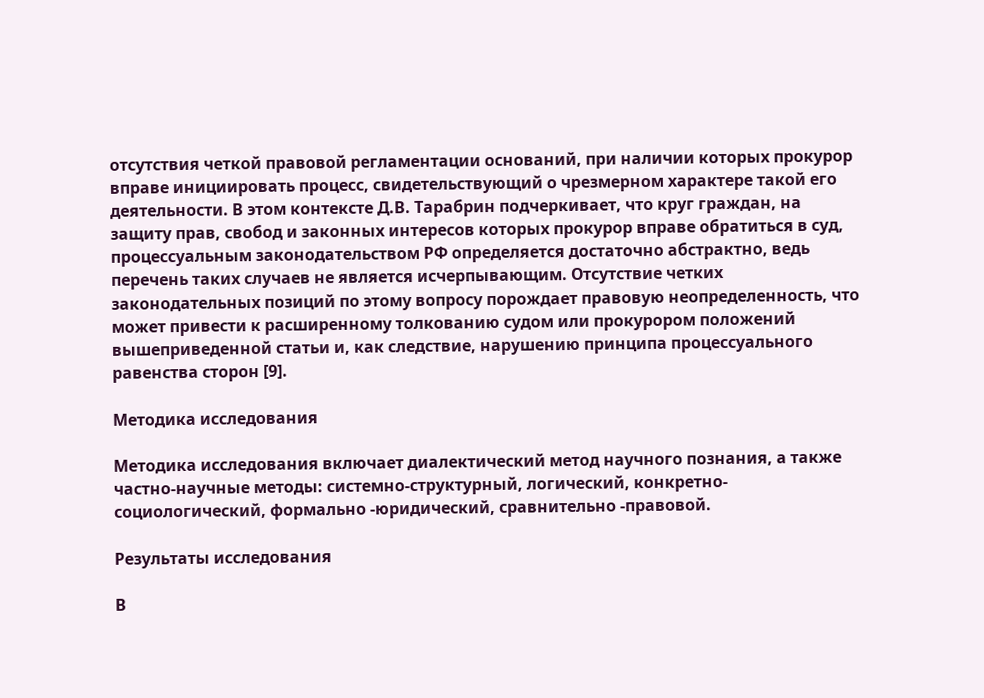отсутствия четкой правовой регламентации оснований, при наличии которых прокурор вправе инициировать процесс, свидетельствующий о чрезмерном характере такой его деятельности. В этом контексте Д.В. Тарабрин подчеркивает, что круг граждан, на защиту прав, свобод и законных интересов которых прокурор вправе обратиться в суд, процессуальным законодательством РФ определяется достаточно абстрактно, ведь перечень таких случаев не является исчерпывающим. Отсутствие четких законодательных позиций по этому вопросу порождает правовую неопределенность, что может привести к расширенному толкованию судом или прокурором положений вышеприведенной статьи и, как следствие, нарушению принципа процессуального равенства сторон [9].

Методика исследования

Методика исследования включает диалектический метод научного познания, а также частно-научные методы: системно-структурный, логический, конкретно-социологический, формально -юридический, сравнительно -правовой.

Результаты исследования

В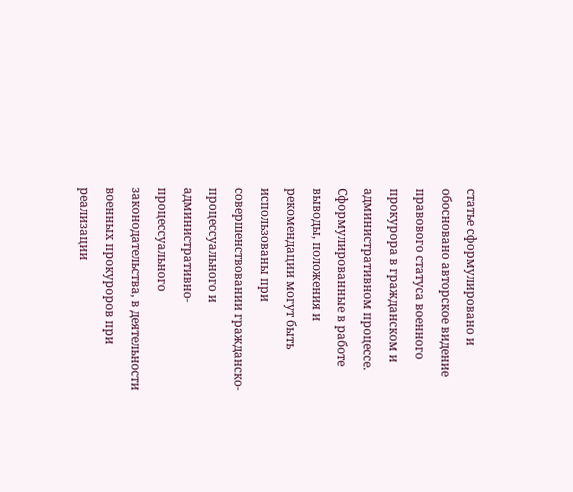статье сформулировано и обосновано авторское видение правового статуса военного прокурора в гражданском и административном процессе. Сформулированные в работе выводы, положения и рекомендации могут быть использованы при совершенствовании гражданско-процессуального и административно-процессуального законодательства, в деятельности военных прокуроров при реализации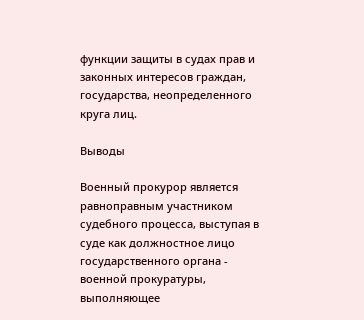функции защиты в судах прав и законных интересов граждан, государства, неопределенного круга лиц.

Выводы

Военный прокурор является равноправным участником судебного процесса, выступая в суде как должностное лицо государственного органа - военной прокуратуры, выполняющее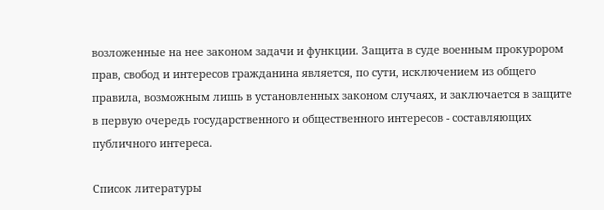возложенные на нее законом задачи и функции. Защита в суде военным прокурором прав, свобод и интересов гражданина является, по сути, исключением из общего правила, возможным лишь в установленных законом случаях, и заключается в защите в первую очередь государственного и общественного интересов - составляющих публичного интереса.

Список литературы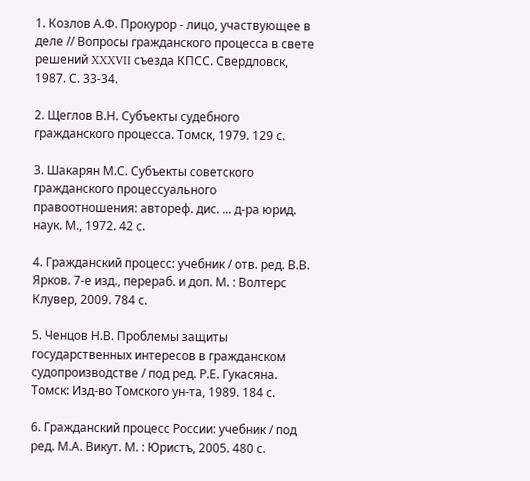1. Козлов А.Ф. Прокурор - лицо, участвующее в деле // Вопросы гражданского процесса в свете решений XXXVII съезда КПСС. Свердловск, 1987. С. 33-34.

2. Щеглов В.Н. Субъекты судебного гражданского процесса. Томск, 1979. 129 с.

3. Шакарян М.С. Субъекты советского гражданского процессуального правоотношения: автореф. дис. ... д-ра юрид. наук. М., 1972. 42 с.

4. Гражданский процесс: учебник / отв. ред. В.В. Ярков. 7-е изд., перераб. и доп. М. : Волтерс Клувер, 2009. 784 с.

5. Ченцов Н.В. Проблемы защиты государственных интересов в гражданском судопроизводстве / под ред. Р.Е. Гукасяна. Томск: Изд-во Томского ун-та, 1989. 184 с.

6. Гражданский процесс России: учебник / под ред. М.А. Викут. М. : Юристъ, 2005. 480 с.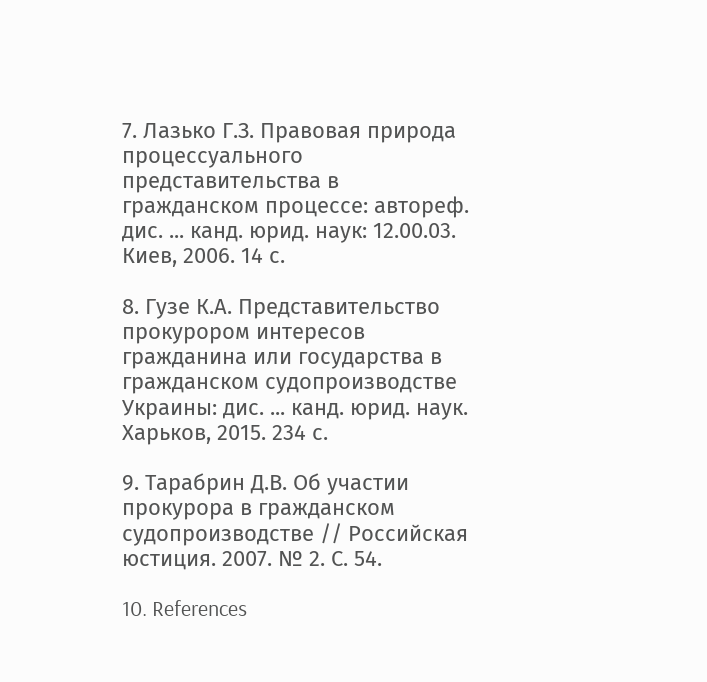7. Лазько Г.З. Правовая природа процессуального представительства в гражданском процессе: автореф. дис. ... канд. юрид. наук: 12.00.03. Киев, 2006. 14 с.

8. Гузе К.А. Представительство прокурором интересов гражданина или государства в гражданском судопроизводстве Украины: дис. ... канд. юрид. наук. Харьков, 2015. 234 с.

9. Тарабрин Д.В. Об участии прокурора в гражданском судопроизводстве // Российская юстиция. 2007. № 2. С. 54.

10. References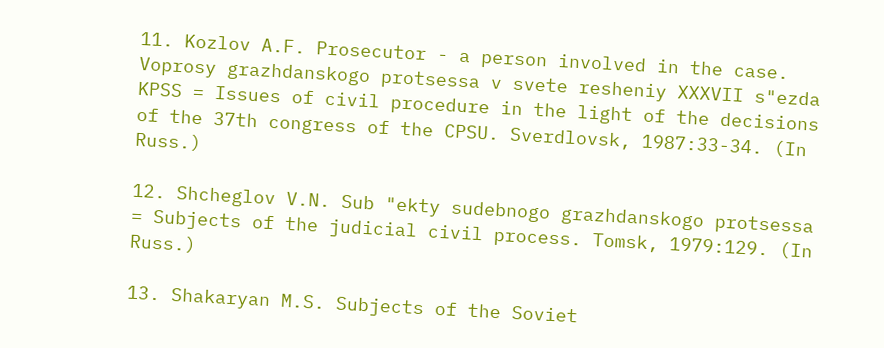11. Kozlov A.F. Prosecutor - a person involved in the case. Voprosy grazhdanskogo protsessa v svete resheniy XXXVII s"ezda KPSS = Issues of civil procedure in the light of the decisions of the 37th congress of the CPSU. Sverdlovsk, 1987:33-34. (In Russ.)

12. Shcheglov V.N. Sub "ekty sudebnogo grazhdanskogo protsessa = Subjects of the judicial civil process. Tomsk, 1979:129. (In Russ.)

13. Shakaryan M.S. Subjects of the Soviet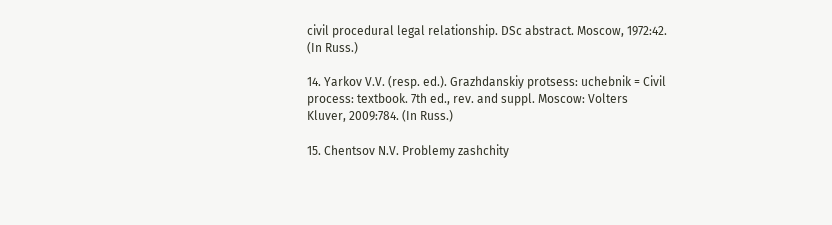civil procedural legal relationship. DSc abstract. Moscow, 1972:42. (In Russ.)

14. Yarkov V.V. (resp. ed.). Grazhdanskiy protsess: uchebnik = Civil process: textbook. 7th ed., rev. and suppl. Moscow: Volters Kluver, 2009:784. (In Russ.)

15. Chentsov N.V. Problemy zashchity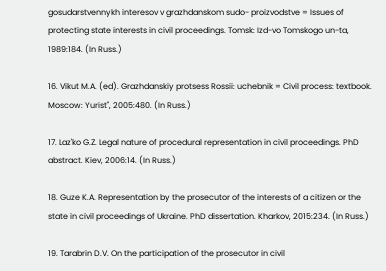gosudarstvennykh interesov v grazhdanskom sudo- proizvodstve = Issues of protecting state interests in civil proceedings. Tomsk: Izd-vo Tomskogo un-ta, 1989:184. (In Russ.)

16. Vikut M.A. (ed). Grazhdanskiy protsess Rossii: uchebnik = Civil process: textbook. Moscow: Yurist", 2005:480. (In Russ.)

17. Laz'ko G.Z. Legal nature of procedural representation in civil proceedings. PhD abstract. Kiev, 2006:14. (In Russ.)

18. Guze K.A. Representation by the prosecutor of the interests of a citizen or the state in civil proceedings of Ukraine. PhD dissertation. Kharkov, 2015:234. (In Russ.)

19. Tarabrin D.V. On the participation of the prosecutor in civil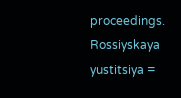proceedings. Rossiyskaya yustitsiya =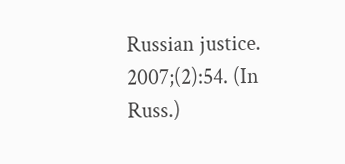Russian justice. 2007;(2):54. (In Russ.)